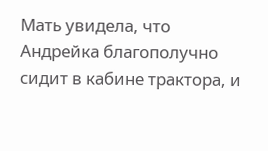Мать увидела, что Андрейка благополучно сидит в кабине трактора, и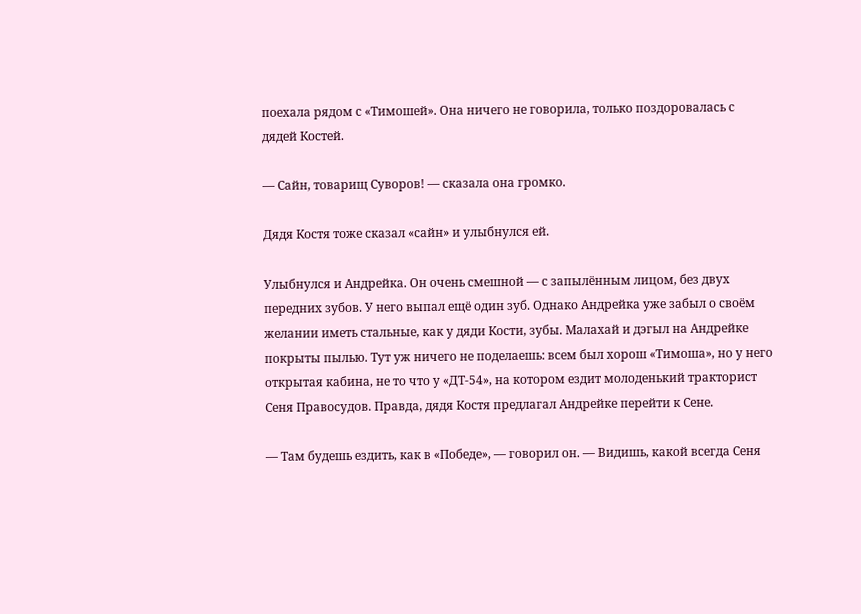поехала рядом с «Тимошей». Она ничего не говорила, только поздоровалась с дядей Костей.

— Сайн, товарищ Суворов! — сказала она громко.

Дядя Костя тоже сказал «сайн» и улыбнулся ей.

Улыбнулся и Андрейка. Он очень смешной — с запылённым лицом, без двух передних зубов. У него выпал ещё один зуб. Однако Андрейка уже забыл о своём желании иметь стальные, как у дяди Кости, зубы. Малахай и дэгыл на Андрейке покрыты пылью. Тут уж ничего не поделаешь: всем был хорош «Тимоша», но у него открытая кабина, не то что у «ДТ-54», на котором ездит молоденький тракторист Сеня Правосудов. Правда, дядя Костя предлагал Андрейке перейти к Сене.

— Там будешь ездить, как в «Победе», — говорил он. — Видишь, какой всегда Сеня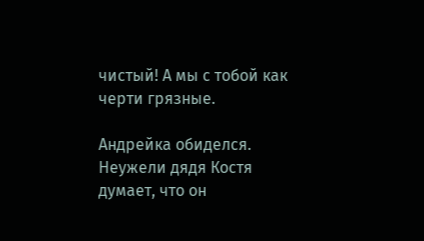чистый! А мы с тобой как черти грязные.

Андрейка обиделся. Неужели дядя Костя думает, что он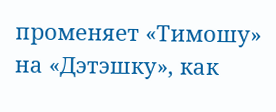променяет «Тимошу» на «Дэтэшку», как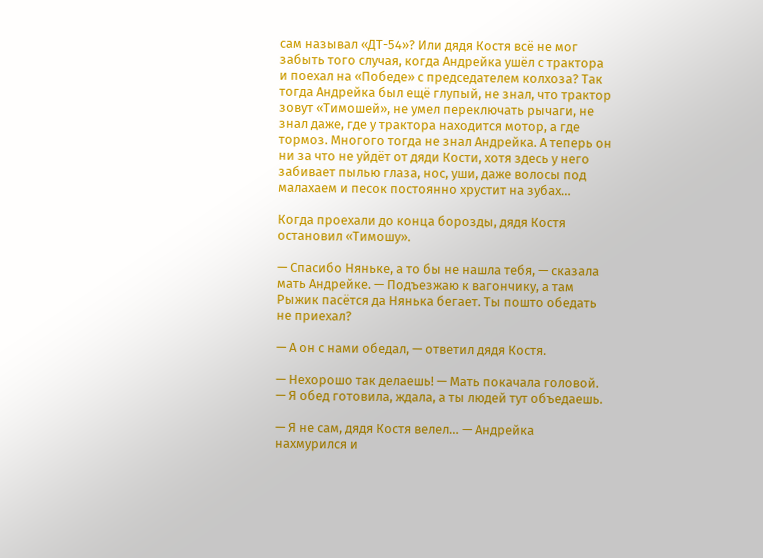сам называл «ДТ-54»? Или дядя Костя всё не мог забыть того случая, когда Андрейка ушёл с трактора и поехал на «Победе» с председателем колхоза? Так тогда Андрейка был ещё глупый, не знал, что трактор зовут «Тимошей», не умел переключать рычаги, не знал даже, где у трактора находится мотор, а где тормоз. Многого тогда не знал Андрейка. А теперь он ни за что не уйдёт от дяди Кости, хотя здесь у него забивает пылью глаза, нос, уши, даже волосы под малахаем и песок постоянно хрустит на зубах…

Когда проехали до конца борозды, дядя Костя остановил «Тимошу».

— Спасибо Няньке, а то бы не нашла тебя, — сказала мать Андрейке. — Подъезжаю к вагончику, а там Рыжик пасётся да Нянька бегает. Ты пошто обедать не приехал?

— А он с нами обедал, — ответил дядя Костя.

— Нехорошо так делаешь! — Мать покачала головой. — Я обед готовила, ждала, а ты людей тут объедаешь.

— Я не сам, дядя Костя велел… — Андрейка нахмурился и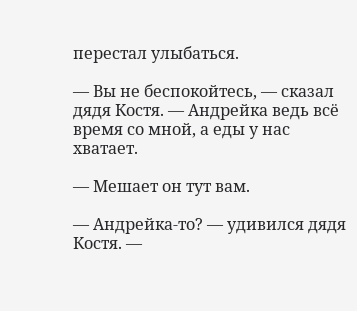перестал улыбаться.

— Вы не беспокойтесь, — сказал дядя Костя. — Андрейка ведь всё время со мной, а еды у нас хватает.

— Мешает он тут вам.

— Андрейка-то? — удивился дядя Костя. —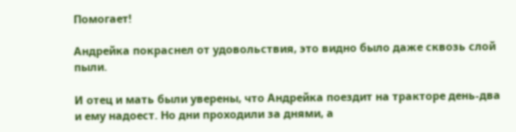Помогает!

Андрейка покраснел от удовольствия, это видно было даже сквозь слой пыли.

И отец и мать были уверены, что Андрейка поездит на тракторе день-два и ему надоест. Но дни проходили за днями, а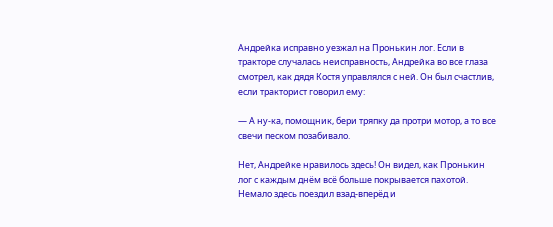Андрейка исправно уезжал на Пронькин лог. Если в тракторе случалась неисправность, Андрейка во все глаза смотрел, как дядя Костя управлялся с ней. Он был счастлив, если тракторист говорил ему:

— А ну-ка, помощник, бери тряпку да протри мотор, а то все свечи песком позабивало.

Нет, Андрейке нравилось здесь! Он видел, как Пронькин лог с каждым днём всё больше покрывается пахотой. Немало здесь поездил взад-вперёд и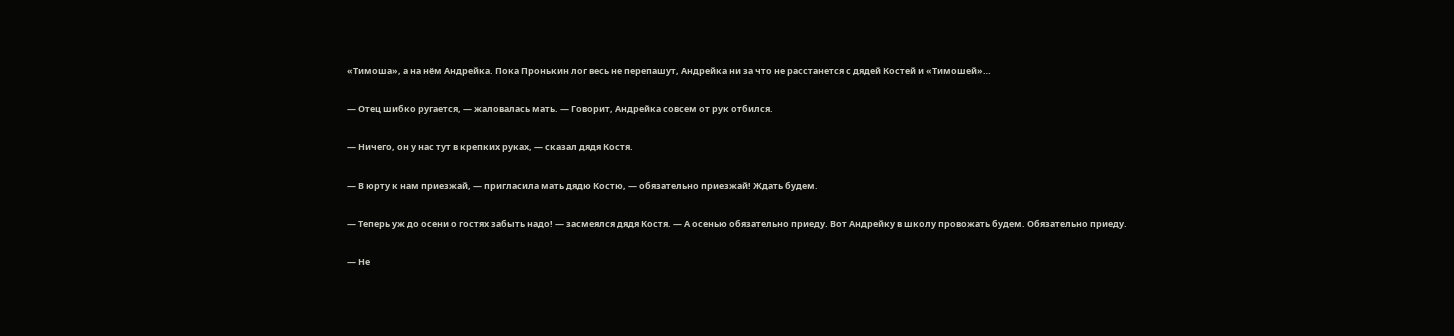«Тимоша», а на нём Андрейка. Пока Пронькин лог весь не перепашут, Андрейка ни за что не расстанется с дядей Костей и «Тимошей»…

— Отец шибко ругается, — жаловалась мать. — Говорит, Андрейка совсем от рук отбился.

— Ничего, он у нас тут в крепких руках, — сказал дядя Костя.

— В юрту к нам приезжай, — пригласила мать дядю Костю, — обязательно приезжай! Ждать будем.

— Теперь уж до осени о гостях забыть надо! — засмеялся дядя Костя. — А осенью обязательно приеду. Вот Андрейку в школу провожать будем. Обязательно приеду.

— Не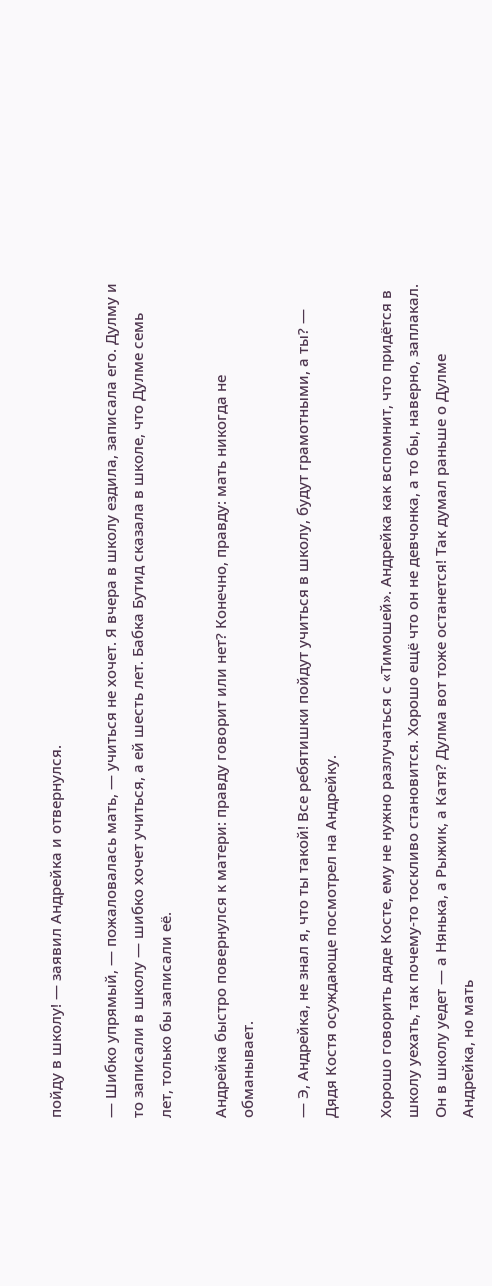пойду в школу! — заявил Андрейка и отвернулся.

— Шибко упрямый, — пожаловалась мать, — учиться не хочет. Я вчера в школу ездила, записала его. Дулму и то записали в школу — шибко хочет учиться, а ей шесть лет. Бабка Бутид сказала в школе, что Дулме семь лет, только бы записали её.

Андрейка быстро повернулся к матери: правду говорит или нет? Конечно, правду: мать никогда не обманывает.

— Э, Андрейка, не знал я, что ты такой! Все ребятишки пойдут учиться в школу, будут грамотными, а ты? — Дядя Костя осуждающе посмотрел на Андрейку.

Хорошо говорить дяде Косте, ему не нужно разлучаться с «Тимошей». Андрейка как вспомнит, что придётся в школу уехать, так почему-то тоскливо становится. Хорошо ещё что он не девчонка, а то бы, наверно, заплакал. Он в школу уедет — а Нянька, а Рыжик, а Катя? Дулма вот тоже останется! Так думал раньше о Дулме Андрейка, но мать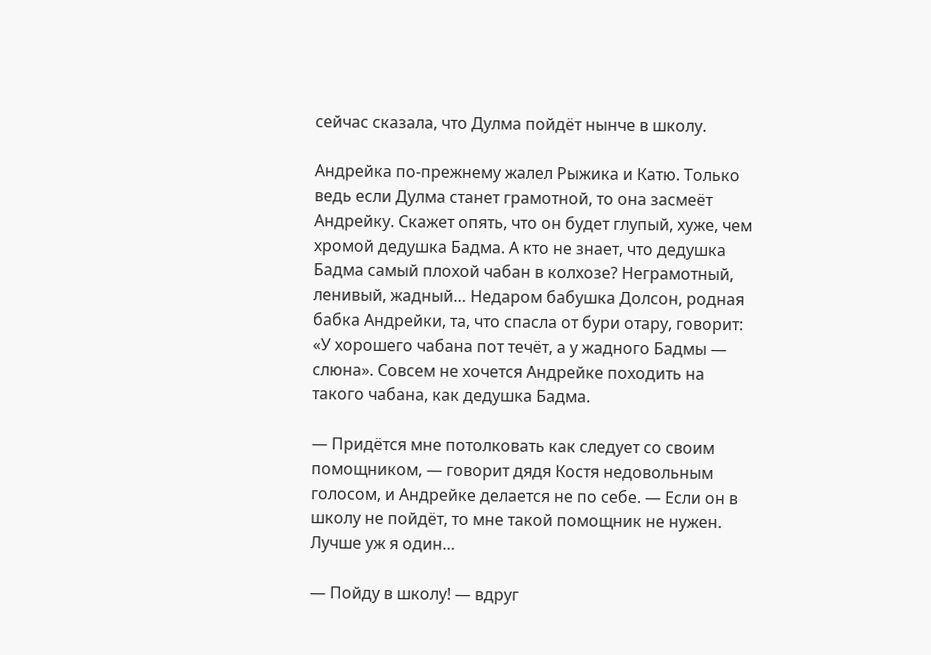сейчас сказала, что Дулма пойдёт нынче в школу.

Андрейка по-прежнему жалел Рыжика и Катю. Только ведь если Дулма станет грамотной, то она засмеёт Андрейку. Скажет опять, что он будет глупый, хуже, чем хромой дедушка Бадма. А кто не знает, что дедушка Бадма самый плохой чабан в колхозе? Неграмотный, ленивый, жадный… Недаром бабушка Долсон, родная бабка Андрейки, та, что спасла от бури отару, говорит: «У хорошего чабана пот течёт, а у жадного Бадмы — слюна». Совсем не хочется Андрейке походить на такого чабана, как дедушка Бадма.

— Придётся мне потолковать как следует со своим помощником, — говорит дядя Костя недовольным голосом, и Андрейке делается не по себе. — Если он в школу не пойдёт, то мне такой помощник не нужен. Лучше уж я один…

— Пойду в школу! — вдруг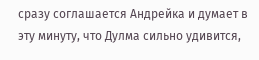сразу соглашается Андрейка и думает в эту минуту, что Дулма сильно удивится,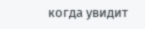когда увидит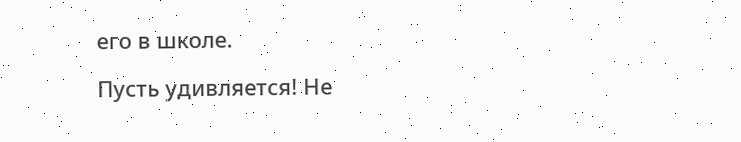его в школе.

Пусть удивляется! Не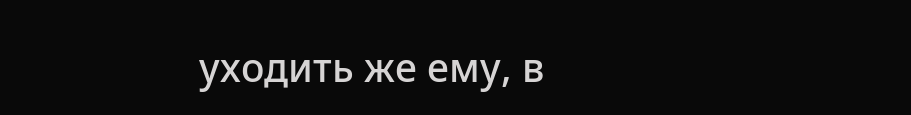уходить же ему, в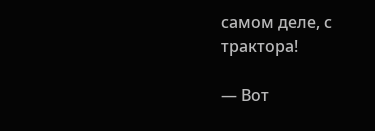самом деле, с трактора!

— Вот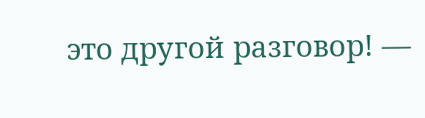это другой разговор! —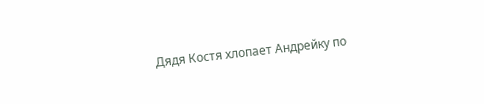Дядя Костя хлопает Андрейку по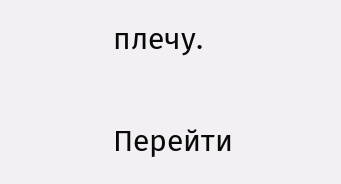плечу.

Перейти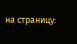на страницу: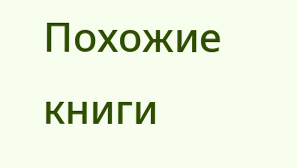Похожие книги